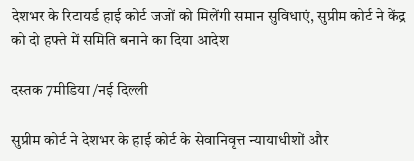देशभर के रिटायर्ड हाई कोर्ट जजों को मिलेंगी समान सुविधाएं, सुप्रीम कोर्ट ने केंद्र को दो हफ्ते में समिति बनाने का दिया आदेश

दस्तक 7मीडिया /नई दिल्ली

सुप्रीम कोर्ट ने देशभर के हाई कोर्ट के सेवानिवृत्त न्यायाधीशों और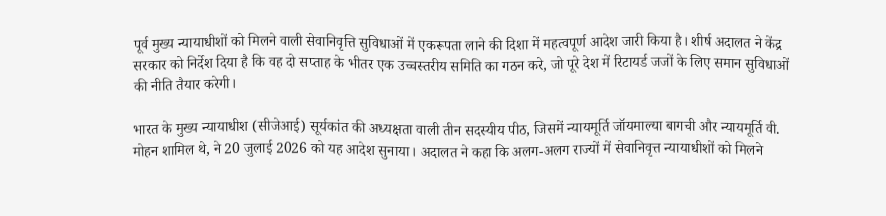पूर्व मुख्य न्यायाधीशों को मिलने वाली सेवानिवृत्ति सुविधाओं में एकरूपता लाने की दिशा में महत्वपूर्ण आदेश जारी किया है। शीर्ष अदालत ने केंद्र सरकार को निर्देश दिया है कि वह दो सप्ताह के भीतर एक उच्चस्तरीय समिति का गठन करे, जो पूरे देश में रिटायर्ड जजों के लिए समान सुविधाओं की नीति तैयार करेगी।

भारत के मुख्य न्यायाधीश (सीजेआई) सूर्यकांत की अध्यक्षता वाली तीन सदस्यीय पीठ, जिसमें न्यायमूर्ति जॉयमाल्या बागची और न्यायमूर्ति वी. मोहन शामिल थे, ने 20 जुलाई 2026 को यह आदेश सुनाया। अदालत ने कहा कि अलग-अलग राज्यों में सेवानिवृत्त न्यायाधीशों को मिलने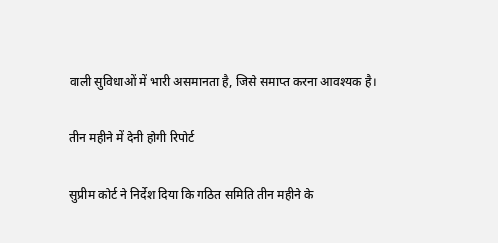वाली सुविधाओं में भारी असमानता है, जिसे समाप्त करना आवश्यक है।

तीन महीने में देनी होगी रिपोर्ट

सुप्रीम कोर्ट ने निर्देश दिया कि गठित समिति तीन महीने के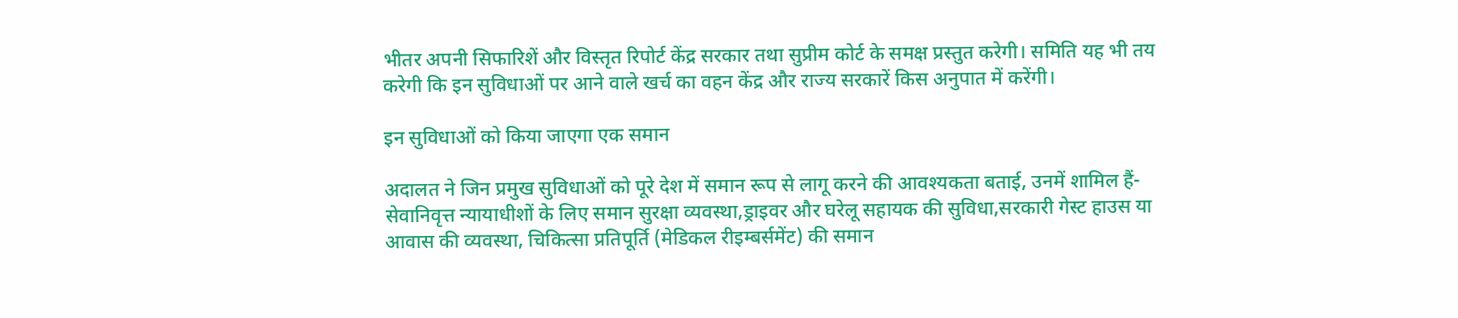भीतर अपनी सिफारिशें और विस्तृत रिपोर्ट केंद्र सरकार तथा सुप्रीम कोर्ट के समक्ष प्रस्तुत करेगी। समिति यह भी तय करेगी कि इन सुविधाओं पर आने वाले खर्च का वहन केंद्र और राज्य सरकारें किस अनुपात में करेंगी।

इन सुविधाओं को किया जाएगा एक समान

अदालत ने जिन प्रमुख सुविधाओं को पूरे देश में समान रूप से लागू करने की आवश्यकता बताई, उनमें शामिल हैं-सेवानिवृत्त न्यायाधीशों के लिए समान सुरक्षा व्यवस्था,ड्राइवर और घरेलू सहायक की सुविधा,सरकारी गेस्ट हाउस या आवास की व्यवस्था, चिकित्सा प्रतिपूर्ति (मेडिकल रीइम्बर्समेंट) की समान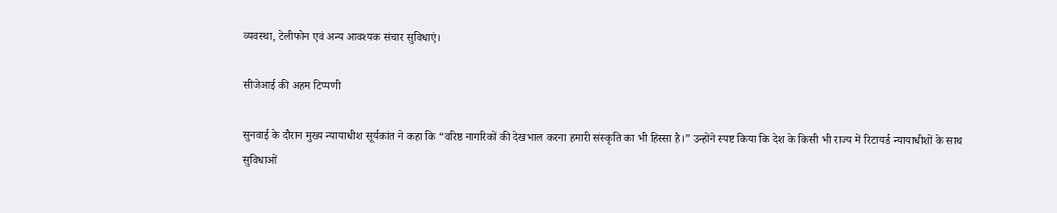व्यवस्था, टेलीफोन एवं अन्य आवश्यक संचार सुविधाएं।

सीजेआई की अहम टिप्पणी

सुनवाई के दौरान मुख्य न्यायाधीश सूर्यकांत ने कहा कि “वरिष्ठ नागरिकों की देखभाल करना हमारी संस्कृति का भी हिस्सा है।” उन्होंने स्पष्ट किया कि देश के किसी भी राज्य में रिटायर्ड न्यायाधीशों के साथ सुविधाओं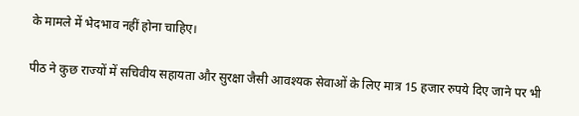के मामले में भेदभाव नहीं होना चाहिए।

पीठ ने कुछ राज्यों में सचिवीय सहायता और सुरक्षा जैसी आवश्यक सेवाओं के लिए मात्र 15 हजार रुपये दिए जाने पर भी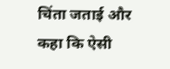चिंता जताई और कहा कि ऐसी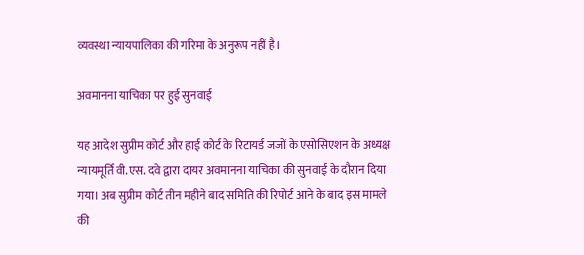व्यवस्था न्यायपालिका की गरिमा के अनुरूप नहीं है।

अवमानना याचिका पर हुई सुनवाई

यह आदेश सुप्रीम कोर्ट और हाई कोर्ट के रिटायर्ड जजों के एसोसिएशन के अध्यक्ष न्यायमूर्ति वी.एस. दवे द्वारा दायर अवमानना याचिका की सुनवाई के दौरान दिया गया। अब सुप्रीम कोर्ट तीन महीने बाद समिति की रिपोर्ट आने के बाद इस मामले की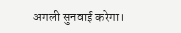अगली सुनवाई करेगा।